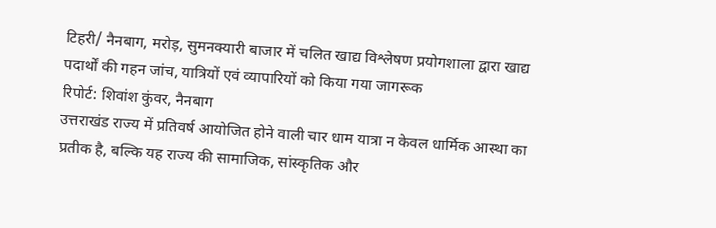टिहरी/ नैनबाग, मरोड़, सुमनक्यारी बाजार में चलित खाद्य विश्लेषण प्रयोगशाला द्वारा खाद्य पदार्थों की गहन जांच, यात्रियों एवं व्यापारियों को किया गया जागरूक
रिपोर्ट: शिवांश कुंवर, नैनबाग
उत्तराखंड राज्य में प्रतिवर्ष आयोजित होने वाली चार धाम यात्रा न केवल धार्मिक आस्था का प्रतीक है, बल्कि यह राज्य की सामाजिक, सांस्कृतिक और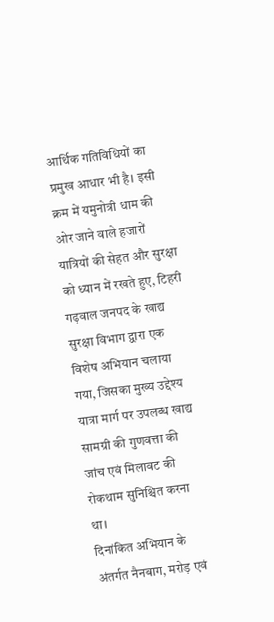आर्थिक गतिविधियों का प्रमुख आधार भी है। इसी क्रम में यमुनोत्री धाम की ओर जाने वाले हजारों यात्रियों की सेहत और सुरक्षा को ध्यान में रखते हुए, टिहरी गढ़वाल जनपद के खाद्य सुरक्षा विभाग द्वारा एक विशेष अभियान चलाया गया, जिसका मुख्य उद्देश्य यात्रा मार्ग पर उपलब्ध खाद्य सामग्री की गुणवत्ता की जांच एवं मिलावट की रोकथाम सुनिश्चित करना था।
दिनांकित अभियान के अंतर्गत नैनबाग, मरोड़ एवं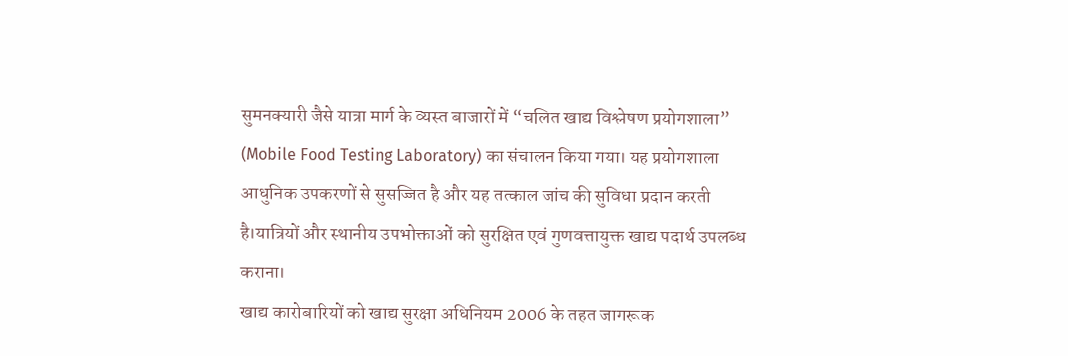सुमनक्यारी जैसे यात्रा मार्ग के व्यस्त बाजारों में “चलित खाद्य विश्लेषण प्रयोगशाला” (Mobile Food Testing Laboratory) का संचालन किया गया। यह प्रयोगशाला आधुनिक उपकरणों से सुसज्जित है और यह तत्काल जांच की सुविधा प्रदान करती है।यात्रियों और स्थानीय उपभोक्ताओं को सुरक्षित एवं गुणवत्तायुक्त खाद्य पदार्थ उपलब्ध कराना।
खाद्य कारोबारियों को खाद्य सुरक्षा अधिनियम 2006 के तहत जागरूक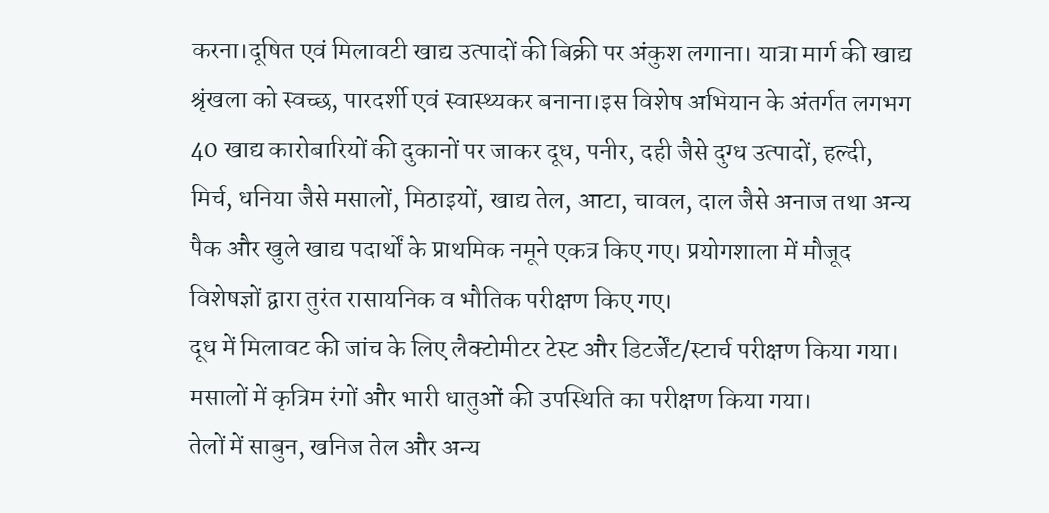करना।दूषित एवं मिलावटी खाद्य उत्पादों की बिक्री पर अंकुश लगाना। यात्रा मार्ग की खाद्य श्रृंखला को स्वच्छ, पारदर्शी एवं स्वास्थ्यकर बनाना।इस विशेष अभियान के अंतर्गत लगभग 40 खाद्य कारोबारियों की दुकानों पर जाकर दूध, पनीर, दही जैसे दुग्ध उत्पादों, हल्दी, मिर्च, धनिया जैसे मसालों, मिठाइयों, खाद्य तेल, आटा, चावल, दाल जैसे अनाज तथा अन्य पैक और खुले खाद्य पदार्थों के प्राथमिक नमूने एकत्र किए गए। प्रयोगशाला में मौजूद विशेषज्ञों द्वारा तुरंत रासायनिक व भौतिक परीक्षण किए गए।
दूध में मिलावट की जांच के लिए लैक्टोमीटर टेस्ट और डिटर्जेंट/स्टार्च परीक्षण किया गया। मसालों में कृत्रिम रंगों और भारी धातुओं की उपस्थिति का परीक्षण किया गया।
तेलों में साबुन, खनिज तेल और अन्य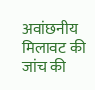अवांछनीय मिलावट की जांच की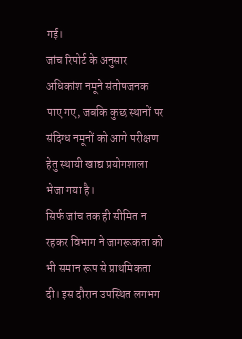गई।
जांच रिपोर्ट के अनुसार अधिकांश नमूने संतोषजनक पाए गए, जबकि कुछ स्थानों पर संदिग्ध नमूनों को आगे परीक्षण हेतु स्थायी खाद्य प्रयोगशाला भेजा गया है।
सिर्फ जांच तक ही सीमित न रहकर विभाग ने जागरूकता को भी समान रूप से प्राथमिकता दी। इस दौरान उपस्थित लगभग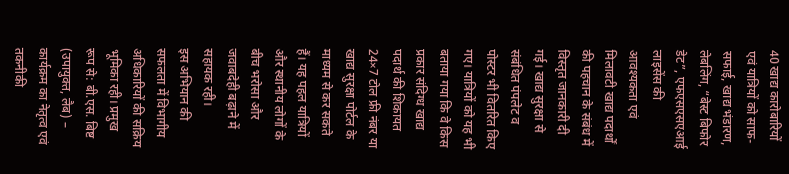40 खाद्य कारोबारियों एवं यात्रियों को साफ-सफाई, खाद्य भंडारण, लेबलिंग, “बेस्ट बिफोर डेट”, एफएसएसएआई लाइसेंस की आवश्यकता एवं मिलावटी खाद्य पदार्थों की पहचान के संबंध में विस्तृत जानकारी दी गई। खाद्य सुरक्षा से संबंधित पंपलेट व पोस्टर भी वितरित किए गए। यात्रियों को यह भी बताया गया कि वे किस प्रकार संदिग्ध खाद्य पदार्थ की शिकायत 24×7 टोल फ्री नंबर या खाद्य सुरक्षा पोर्टल के माध्यम से कर सकते हैं। यह पहल यात्रियों और स्थानीय लोगों के बीच भरोसा और जवाबदेही बढ़ाने में सहायक रही।
इस अभियान की सफलता में विभागीय अधिकारियों की सक्रिय भूमिका रही। प्रमुख रूप से: बी.एस. बिष्ट (उपायुक्त, लैब) – कार्यक्रम का नेतृत्व एवं तकनीकी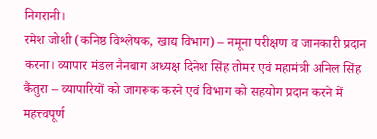निगरानी।
रमेश जोशी (कनिष्ठ विश्लेषक, खाद्य विभाग) – नमूना परीक्षण व जानकारी प्रदान करना। व्यापार मंडल नैनबाग अध्यक्ष दिनेश सिंह तोमर एवं महामंत्री अनिल सिंह कैंतुरा – व्यापारियों को जागरूक करने एवं विभाग को सहयोग प्रदान करने में महत्त्वपूर्ण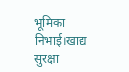भूमिका निभाई।खाद्य सुरक्षा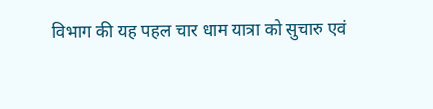विभाग की यह पहल चार धाम यात्रा को सुचारु एवं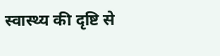स्वास्थ्य की दृष्टि से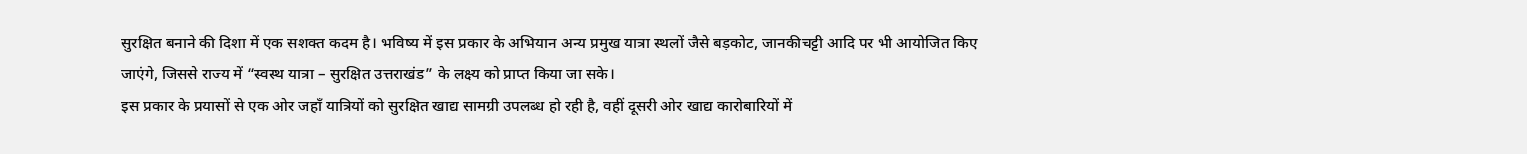सुरक्षित बनाने की दिशा में एक सशक्त कदम है। भविष्य में इस प्रकार के अभियान अन्य प्रमुख यात्रा स्थलों जैसे बड़कोट, जानकीचट्टी आदि पर भी आयोजित किए जाएंगे, जिससे राज्य में “स्वस्थ यात्रा – सुरक्षित उत्तराखंड” के लक्ष्य को प्राप्त किया जा सके।
इस प्रकार के प्रयासों से एक ओर जहाँ यात्रियों को सुरक्षित खाद्य सामग्री उपलब्ध हो रही है, वहीं दूसरी ओर खाद्य कारोबारियों में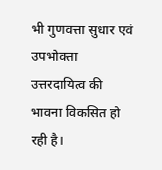भी गुणवत्ता सुधार एवं उपभोक्ता उत्तरदायित्व की भावना विकसित हो रही है।